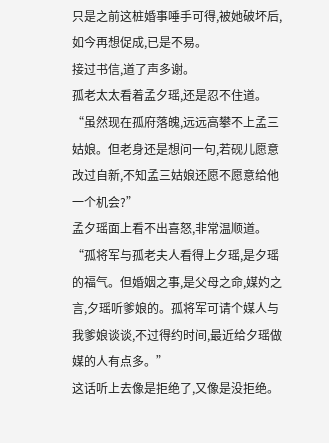只是之前这桩婚事唾手可得,被她破坏后,如今再想促成,已是不易。
接过书信,道了声多谢。
孤老太太看着孟夕瑶,还是忍不住道。
“虽然现在孤府落魄,远远高攀不上孟三姑娘。但老身还是想问一句,若砚儿愿意改过自新,不知孟三姑娘还愿不愿意给他一个机会?”
孟夕瑶面上看不出喜怒,非常温顺道。
“孤将军与孤老夫人看得上夕瑶,是夕瑶的福气。但婚姻之事,是父母之命,媒妁之言,夕瑶听爹娘的。孤将军可请个媒人与我爹娘谈谈,不过得约时间,最近给夕瑶做媒的人有点多。”
这话听上去像是拒绝了,又像是没拒绝。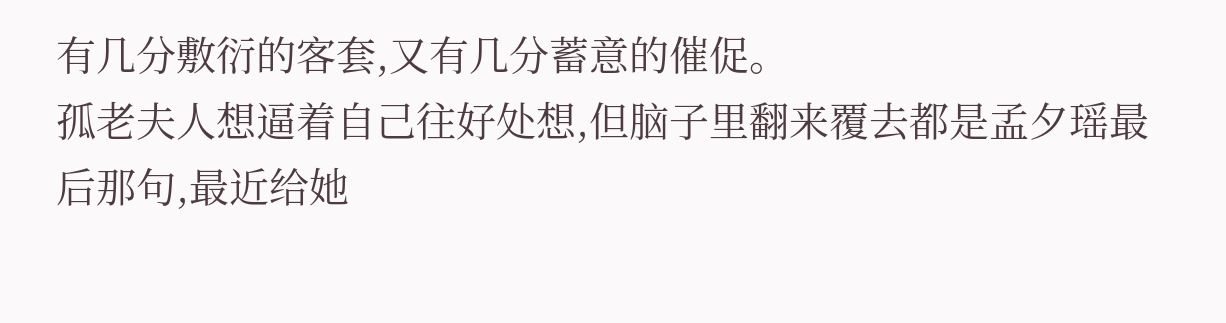有几分敷衍的客套,又有几分蓄意的催促。
孤老夫人想逼着自己往好处想,但脑子里翻来覆去都是孟夕瑶最后那句,最近给她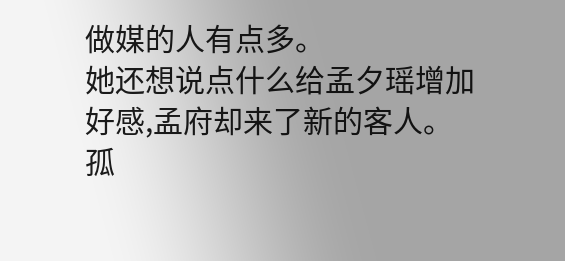做媒的人有点多。
她还想说点什么给孟夕瑶增加好感,孟府却来了新的客人。
孤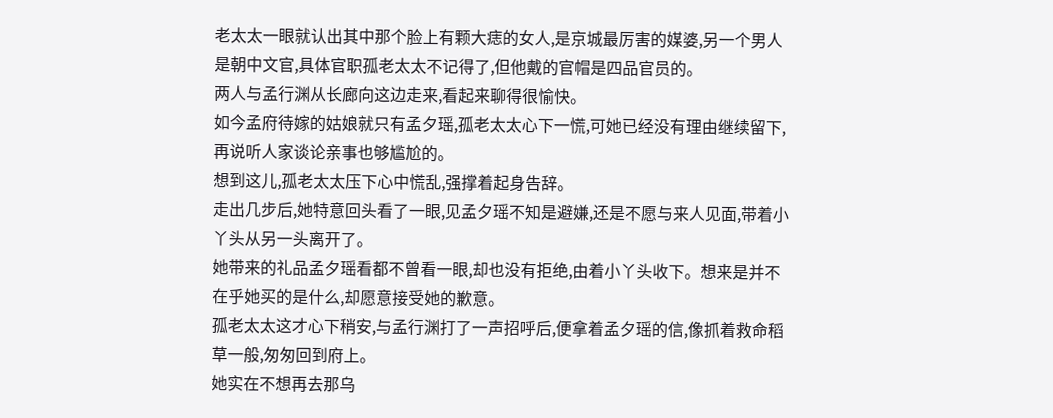老太太一眼就认出其中那个脸上有颗大痣的女人,是京城最厉害的媒婆,另一个男人是朝中文官,具体官职孤老太太不记得了,但他戴的官帽是四品官员的。
两人与孟行渊从长廊向这边走来,看起来聊得很愉快。
如今孟府待嫁的姑娘就只有孟夕瑶,孤老太太心下一慌,可她已经没有理由继续留下,再说听人家谈论亲事也够尴尬的。
想到这儿,孤老太太压下心中慌乱,强撑着起身告辞。
走出几步后,她特意回头看了一眼,见孟夕瑶不知是避嫌,还是不愿与来人见面,带着小丫头从另一头离开了。
她带来的礼品孟夕瑶看都不曾看一眼,却也没有拒绝,由着小丫头收下。想来是并不在乎她买的是什么,却愿意接受她的歉意。
孤老太太这才心下稍安,与孟行渊打了一声招呼后,便拿着孟夕瑶的信,像抓着救命稻草一般,匆匆回到府上。
她实在不想再去那乌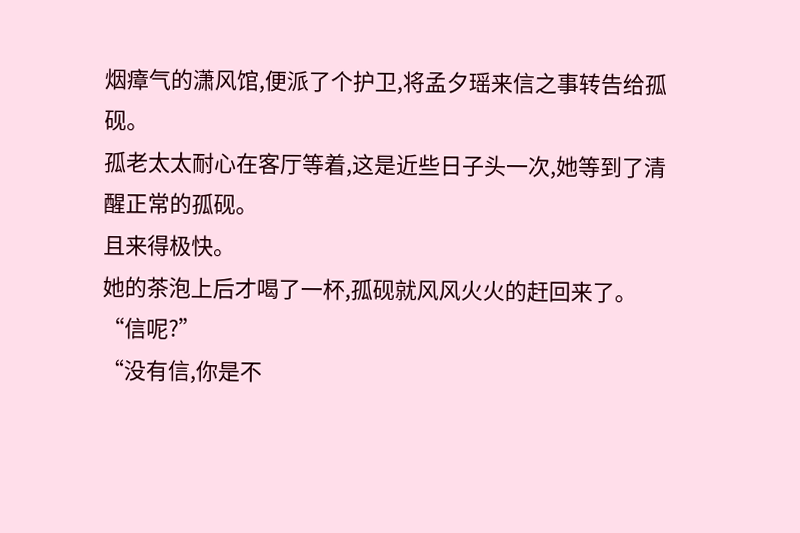烟瘴气的潇风馆,便派了个护卫,将孟夕瑶来信之事转告给孤砚。
孤老太太耐心在客厅等着,这是近些日子头一次,她等到了清醒正常的孤砚。
且来得极快。
她的茶泡上后才喝了一杯,孤砚就风风火火的赶回来了。
“信呢?”
“没有信,你是不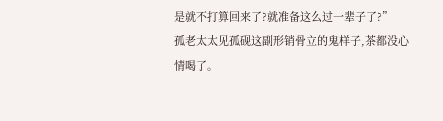是就不打算回来了?就准备这么过一辈子了?”
孤老太太见孤砚这副形销骨立的鬼样子,茶都没心情喝了。